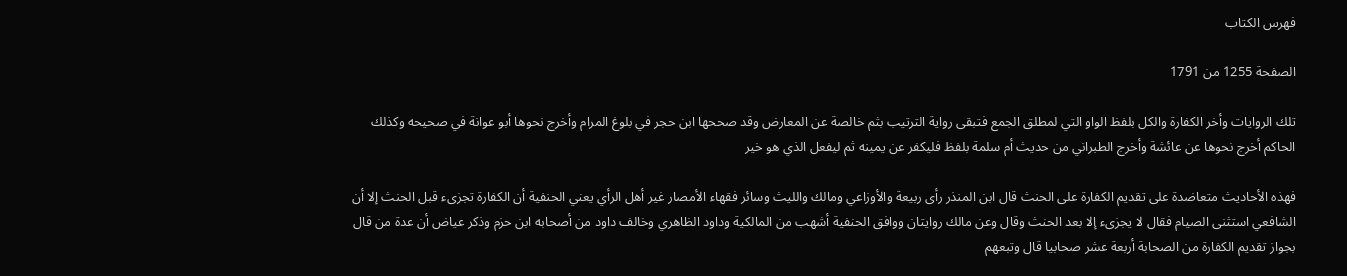فهرس الكتاب

الصفحة 1255 من 1791

تلك الروايات وأخر الكفارة والكل بلفظ الواو التي لمطلق الجمع فتبقى رواية الترتيب بثم خالصة عن المعارض وقد صححها ابن حجر في بلوغ المرام وأخرج نحوها أبو عوانة في صحيحه وكذلك الحاكم أخرج نحوها عن عائشة وأخرج الطبراني من حديث أم سلمة بلفظ فليكفر عن يمينه ثم ليفعل الذي هو خير

فهذه الأحاديث متعاضدة على تقديم الكفارة على الحنث قال ابن المنذر رأى ربيعة والأوزاعي ومالك والليث وسائر فقهاء الأمصار غير أهل الرأي يعني الحنفية أن الكفارة تجزىء قبل الحنث إلا أن الشافعي استثنى الصيام فقال لا يجزىء إلا بعد الحنث وقال وعن مالك روايتان ووافق الحنفية أشهب من المالكية وداود الظاهري وخالف داود من أصحابه ابن حزم وذكر عياض أن عدة من قال بجواز تقديم الكفارة من الصحابة أربعة عشر صحابيا قال وتبعهم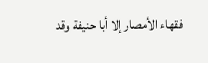فقهاء الأمصار إلا أبا حنيفة وقد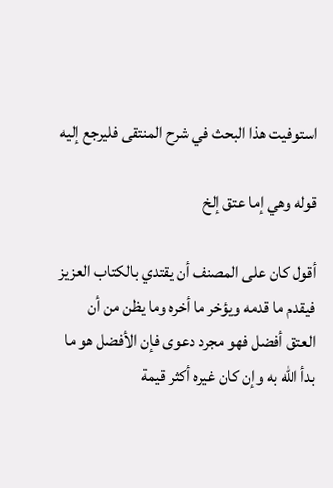استوفيت هذا البحث في شرح المنتقى فليرجع إليه

قوله وهي إما عتق إلخ

أقول كان على المصنف أن يقتدي بالكتاب العزيز فيقدم ما قدمه ويؤخر ما أخره وما يظن من أن العتق أفضل فهو مجرد دعوى فإن الأفضل هو ما بدأ الله به وإن كان غيره أكثر قيمة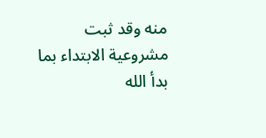منه وقد ثبت مشروعية الابتداء بما بدأ الله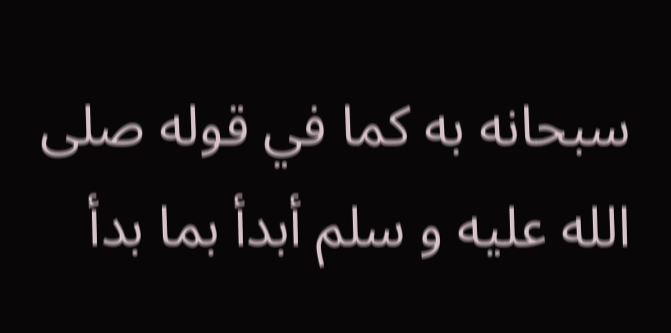سبحانه به كما في قوله صلى الله عليه و سلم أبدأ بما بدأ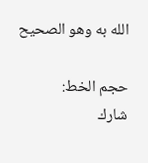الله به وهو الصحيح

حجم الخط:
شارك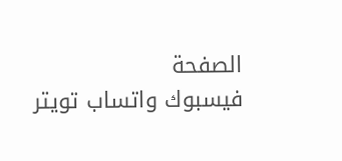الصفحة
فيسبوك واتساب تويتر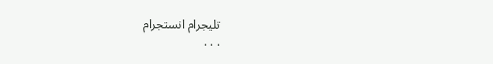تليجرام انستجرام
. . .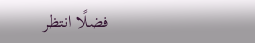فضلًا انتظر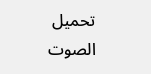تحميل الصوت